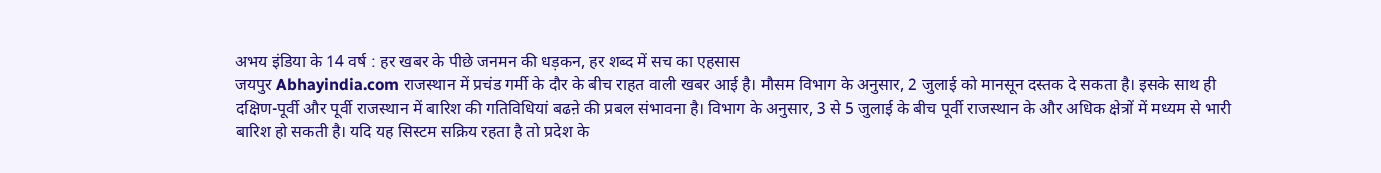अभय इंडिया के 14 वर्ष : हर खबर के पीछे जनमन की धड़कन, हर शब्द में सच का एहसास
जयपुर Abhayindia.com राजस्थान में प्रचंड गर्मी के दौर के बीच राहत वाली खबर आई है। मौसम विभाग के अनुसार, 2 जुलाई को मानसून दस्तक दे सकता है। इसके साथ ही दक्षिण-पूर्वी और पूर्वी राजस्थान में बारिश की गतिविधियां बढऩे की प्रबल संभावना है। विभाग के अनुसार, 3 से 5 जुलाई के बीच पूर्वी राजस्थान के और अधिक क्षेत्रों में मध्यम से भारी बारिश हो सकती है। यदि यह सिस्टम सक्रिय रहता है तो प्रदेश के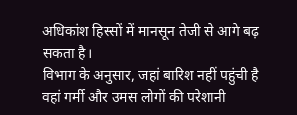अधिकांश हिस्सों में मानसून तेजी से आगे बढ़ सकता है।
विभाग के अनुसार, जहां बारिश नहीं पहुंची है वहां गर्मी और उमस लोगों की परेशानी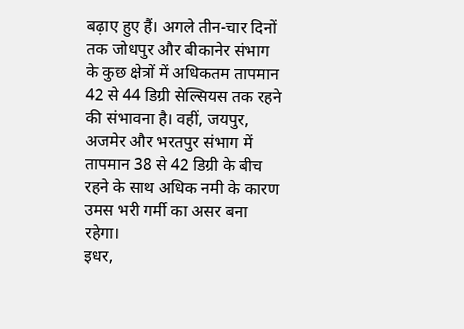बढ़ाए हुए हैं। अगले तीन-चार दिनों तक जोधपुर और बीकानेर संभाग के कुछ क्षेत्रों में अधिकतम तापमान 42 से 44 डिग्री सेल्सियस तक रहने की संभावना है। वहीं, जयपुर, अजमेर और भरतपुर संभाग में तापमान 38 से 42 डिग्री के बीच रहने के साथ अधिक नमी के कारण उमस भरी गर्मी का असर बना रहेगा।
इधर,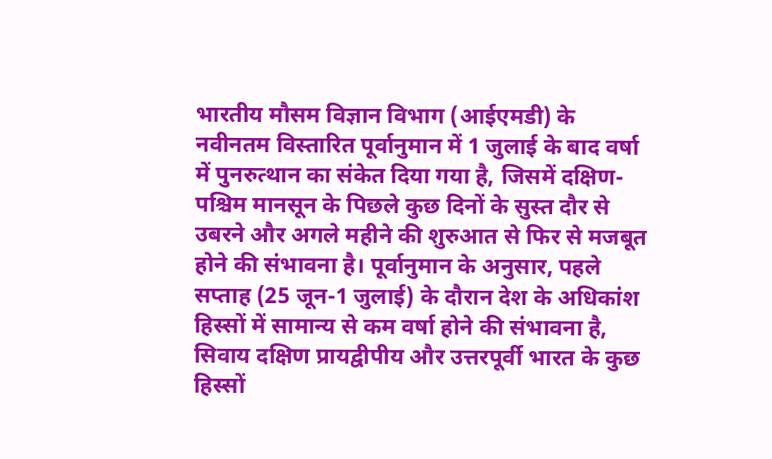भारतीय मौसम विज्ञान विभाग (आईएमडी) के नवीनतम विस्तारित पूर्वानुमान में 1 जुलाई के बाद वर्षा में पुनरुत्थान का संकेत दिया गया है, जिसमें दक्षिण-पश्चिम मानसून के पिछले कुछ दिनों के सुस्त दौर से उबरने और अगले महीने की शुरुआत से फिर से मजबूत होने की संभावना है। पूर्वानुमान के अनुसार, पहले सप्ताह (25 जून-1 जुलाई) के दौरान देश के अधिकांश हिस्सों में सामान्य से कम वर्षा होने की संभावना है, सिवाय दक्षिण प्रायद्वीपीय और उत्तरपूर्वी भारत के कुछ हिस्सों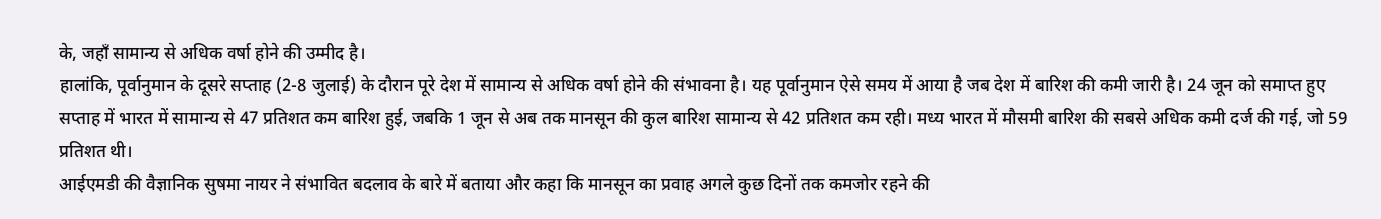के, जहाँ सामान्य से अधिक वर्षा होने की उम्मीद है।
हालांकि, पूर्वानुमान के दूसरे सप्ताह (2-8 जुलाई) के दौरान पूरे देश में सामान्य से अधिक वर्षा होने की संभावना है। यह पूर्वानुमान ऐसे समय में आया है जब देश में बारिश की कमी जारी है। 24 जून को समाप्त हुए सप्ताह में भारत में सामान्य से 47 प्रतिशत कम बारिश हुई, जबकि 1 जून से अब तक मानसून की कुल बारिश सामान्य से 42 प्रतिशत कम रही। मध्य भारत में मौसमी बारिश की सबसे अधिक कमी दर्ज की गई, जो 59 प्रतिशत थी।
आईएमडी की वैज्ञानिक सुषमा नायर ने संभावित बदलाव के बारे में बताया और कहा कि मानसून का प्रवाह अगले कुछ दिनों तक कमजोर रहने की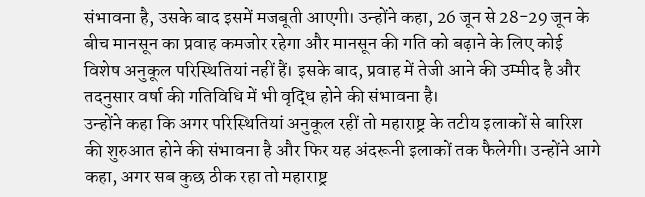संभावना है, उसके बाद इसमें मजबूती आएगी। उन्होंने कहा, 26 जून से 28-29 जून के बीच मानसून का प्रवाह कमजोर रहेगा और मानसून की गति को बढ़ाने के लिए कोई विशेष अनुकूल परिस्थितियां नहीं हैं। इसके बाद, प्रवाह में तेजी आने की उम्मीद है और तदनुसार वर्षा की गतिविधि में भी वृद्धि होने की संभावना है।
उन्होंने कहा कि अगर परिस्थितियां अनुकूल रहीं तो महाराष्ट्र के तटीय इलाकों से बारिश की शुरुआत होने की संभावना है और फिर यह अंदरूनी इलाकों तक फैलेगी। उन्होंने आगे कहा, अगर सब कुछ ठीक रहा तो महाराष्ट्र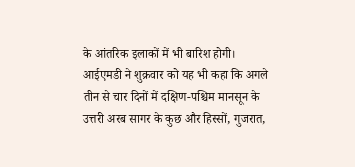के आंतरिक इलाकों में भी बारिश होगी। आईएमडी ने शुक्रवार को यह भी कहा कि अगले तीन से चार दिनों में दक्षिण-पश्चिम मानसून के उत्तरी अरब सागर के कुछ और हिस्सों, गुजरात,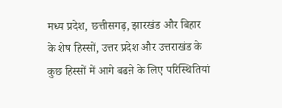मध्य प्रदेश, छत्तीसगढ़, झारखंड और बिहार के शेष हिस्सों, उत्तर प्रदेश और उत्तराखंड के कुछ हिस्सों में आगे बढऩे के लिए परिस्थितियां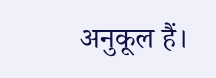अनुकूल हैं।